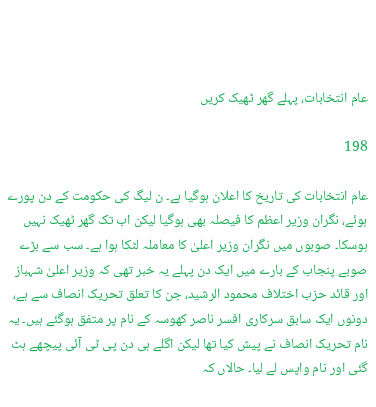عام انتخابات، پہلے گھر ٹھیک کریں

198

عام انتخابات کی تاریخ کا اعلان ہوگیا ہے۔ ن لیگ کی حکومت کے دن پورے ہوئے، نگران وزیر اعظم کا فیصلہ بھی ہوگیا لیکن اب تک گھر ٹھیک نہیں ہوسکا۔ صوبوں میں نگران وزیر اعلیٰ کا معاملہ لٹکا ہوا ہے۔ سب سے بڑے صوبے پنجاب کے بارے میں ایک دن پہلے یہ خبر تھی کہ وزیر اعلیٰ شہباز اور قائد حزب اختلاف محمود الرشید، جن کا تعلق تحریک انصاف سے ہے، دونوں ایک سابق سرکاری افسر ناصر کھوسہ کے نام پر متفق ہوگئے ہیں۔ یہ نام تحریک انصاف نے پیش کیا تھا لیکن اگلے ہی دن پی ٹی آئی پیچھے ہٹ گئی اور نام واپس لے لیا۔ حالاں کہ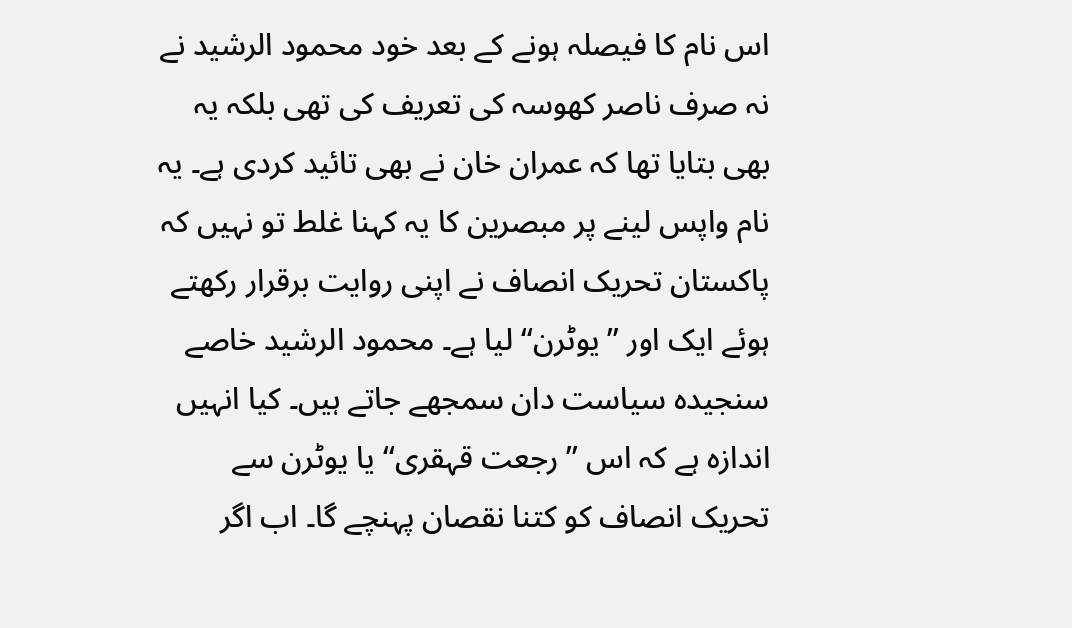اس نام کا فیصلہ ہونے کے بعد خود محمود الرشید نے نہ صرف ناصر کھوسہ کی تعریف کی تھی بلکہ یہ بھی بتایا تھا کہ عمران خان نے بھی تائید کردی ہے۔ یہ نام واپس لینے پر مبصرین کا یہ کہنا غلط تو نہیں کہ پاکستان تحریک انصاف نے اپنی روایت برقرار رکھتے ہوئے ایک اور ’’ یوٹرن‘‘ لیا ہے۔ محمود الرشید خاصے سنجیدہ سیاست دان سمجھے جاتے ہیں۔ کیا انہیں اندازہ ہے کہ اس ’’ رجعت قہقری‘‘ یا یوٹرن سے تحریک انصاف کو کتنا نقصان پہنچے گا۔ اب اگر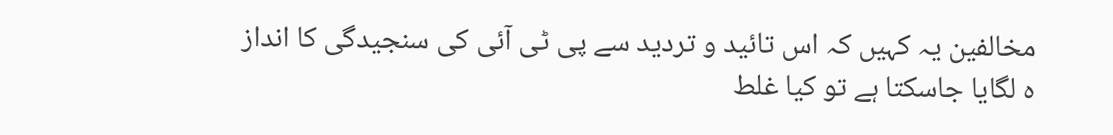مخالفین یہ کہیں کہ اس تائید و تردید سے پی ٹی آئی کی سنجیدگی کا انداز ہ لگایا جاسکتا ہے تو کیا غلط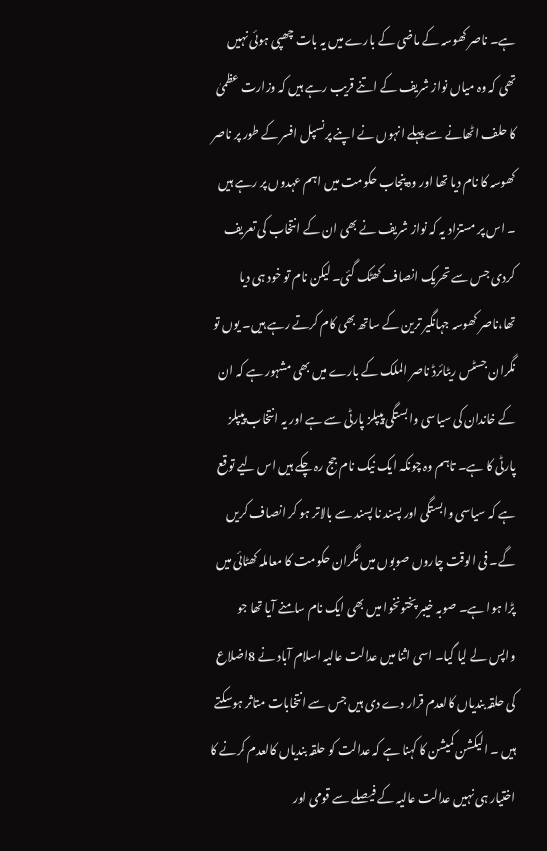ہے۔ ناصر کھوسہ کے ماضی کے بارے میں یہ بات چھپی ہوئی نہیں تھی کہ وہ میاں نواز شریف کے اتنے قریب رہے ہیں کہ وزارت عظمیٰ کا حلف اٹھانے سے پہلے انہوں نے اپنے پرنسپل افسر کے طور پر ناصر کھوسہ کا نام دیا تھا اور وہ پنجاب حکومت میں اہم عہدوں پر رہے ہیں ۔ اس پر مستزاد یہ کہ نواز شریف نے بھی ان کے انتخاب کی تعریف کردی جس سے تحریک انصاف کھٹک گئی۔ لیکن نام تو خود ہی دیا تھا،ناصر کھوسہ جہانگیر ترین کے ساتھ بھی کام کرتے رہے ہیں۔ یوں تو نگران جسٹس ریٹائرڈ ناصر الملک کے بارے میں بھی مشہور ہے کہ ان کے خاندان کی سیاسی وابستگی پیپلز پارٹی سے ہے اور یہ انتخاب پیپلز پارٹی کا ہے۔ تاہم وہ چونکہ ایک نیک نام جج رہ چکے ہیں اس لیے توقع ہے کہ سیاسی وابستگی اور پسند نا پسند سے بالاتر ہو کر انصاف کریں گے۔ فی الوقت چاروں صوبوں میں نگران حکومت کا معاملہ کھٹائی میں پڑا ہوا ہے۔ صوبہ خیبر پختونخوا میں بھی ایک نام سامنے آیا تھا جو واپس لے لیا گیا۔ اسی اثنا میں عدالت عالیہ اسلام آباد نے 8اضلاع کی حلقہ بندیاں کالعدم قرار دے دی ہیں جس سے انتخابات متاثر ہوسکتے ہیں ۔ الیکشن کمیشن کا کہنا ہے کہ عدالت کو حلقہ بندیاں کالعدم کرنے کا اختیار ہی نہیں عدالت عالیہ کے فیصلے سے قومی اور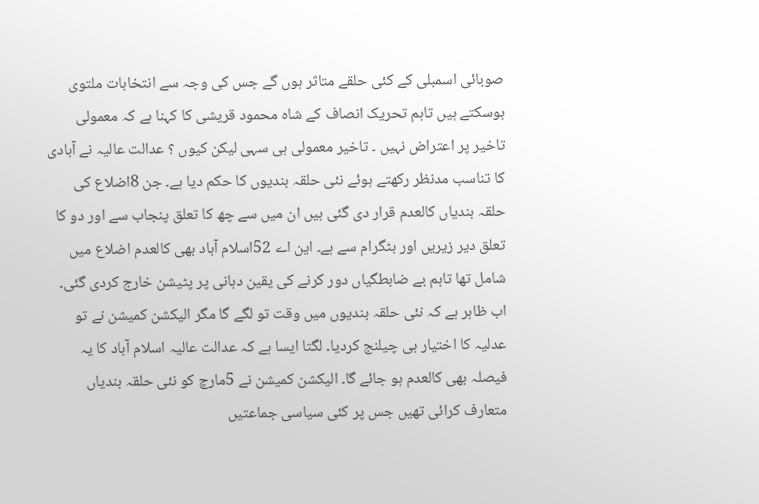صوبائی اسمبلی کے کئی حلقے متاثر ہوں گے جس کی وجہ سے انتخابات ملتوی ہوسکتے ہیں تاہم تحریک انصاف کے شاہ محمود قریشی کا کہنا ہے کہ معمولی تاخیر پر اعتراض نہیں ۔ تاخیر معمولی ہی سہی لیکن کیوں ؟ عدالت عالیہ نے آبادی کا تناسب مدنظر رکھتے ہوئے نئی حلقہ بندیوں کا حکم دیا ہے۔ جن 8اضلاع کی حلقہ بندیاں کالعدم قرار دی گئی ہیں ان میں سے چھ کا تعلق پنجاب سے اور دو کا تعلق دیر زیریں اور بٹگرام سے ہے۔ این اے 52اسلام آباد بھی کالعدم اضلاع میں شامل تھا تاہم بے ضابطگیاں دور کرنے کی یقین دہانی پر پٹیشن خارج کردی گئی۔ اب ظاہر ہے کہ نئی حلقہ بندیوں میں وقت تو لگے گا مگر الیکشن کمیشن نے تو عدلیہ کا اختیار ہی چیلنج کردیا۔ لگتا ایسا ہے کہ عدالت عالیہ اسلام آباد کا یہ فیصلہ بھی کالعدم ہو جائے گا۔ الیکشن کمیشن نے 5مارچ کو نئی حلقہ بندیاں متعارف کرائی تھیں جس پر کئی سیاسی جماعتیں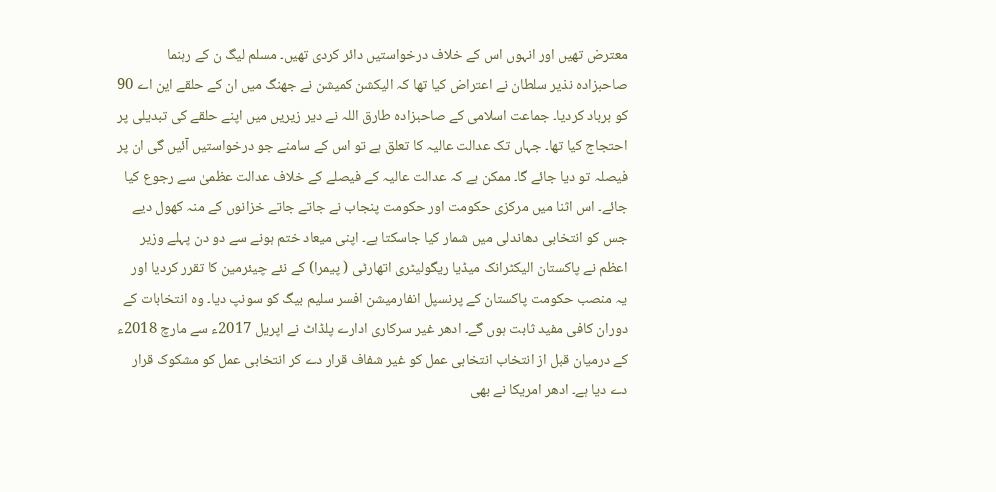معترض تھیں اور انہوں اس کے خلاف درخواستیں دائر کردی تھیں۔ مسلم لیگ ن کے رہنما صاحبزادہ نذیر سلطان نے اعتراض کیا تھا کہ الیکشن کمیشن نے جھنگ میں ان کے حلقے این اے 90 کو برباد کردیا۔ جماعت اسلامی کے صاحبزادہ طارق اللہ نے دیر زیریں میں اپنے حلقے کی تبدیلی پر احتجاج کیا تھا۔ جہاں تک عدالت عالیہ کا تعلق ہے تو اس کے سامنے جو درخواستیں آئیں گی ان پر فیصلہ تو دیا جائے گا۔ ممکن ہے کہ عدالت عالیہ کے فیصلے کے خلاف عدالت عظمیٰ سے رجوع کیا جائے۔ اس اثنا میں مرکزی حکومت اور حکومت پنجاب نے جاتے جاتے خزانوں کے منہ کھول دیے جس کو انتخابی دھاندلی میں شمار کیا جاسکتا ہے۔ اپنی میعاد ختم ہونے سے دو دن پہلے وزیر اعظم نے پاکستان الیکٹرانک میڈیا ریگولیٹری اتھارٹی ( پیمرا) کے نئے چیئرمین کا تقرر کردیا اور یہ منصب حکومت پاکستان کے پرنسپل انفارمیشن افسر سلیم بیگ کو سونپ دیا۔ وہ انتخابات کے دوران کافی مفید ثابت ہوں گے۔ ادھر غیر سرکاری ادارے پلڈاٹ نے اپریل 2017ء سے مارچ 2018ء کے درمیان قبل از انتخاب انتخابی عمل کو غیر شفاف قرار دے کر انتخابی عمل کو مشکوک قرار دے دیا ہے۔ ادھر امریکا نے بھی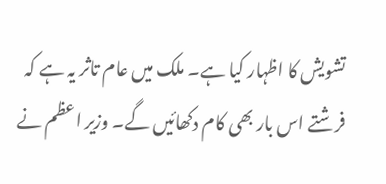تشویش کا اظہار کیا ہے۔ ملک میں عام تاثر یہ ہے کہ فرشتے اس بار بھی کام دکھائیں گے۔ وزیر اعظم نے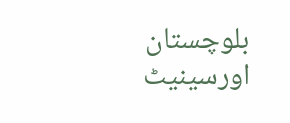بلوچستان اورسینیٹ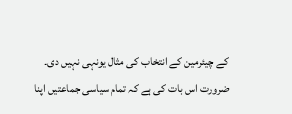کے چیئرمین کے انتخاب کی مثال یونہی نہیں دی۔ ضرورت اس بات کی ہے کہ تمام سیاسی جماعتیں اپنا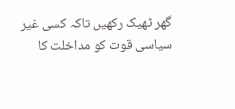گھر ٹھیک رکھیں تاکہ کسی غیر سیاسی قوت کو مداخلت کا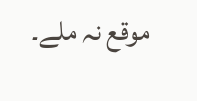موقع نہ ملے۔